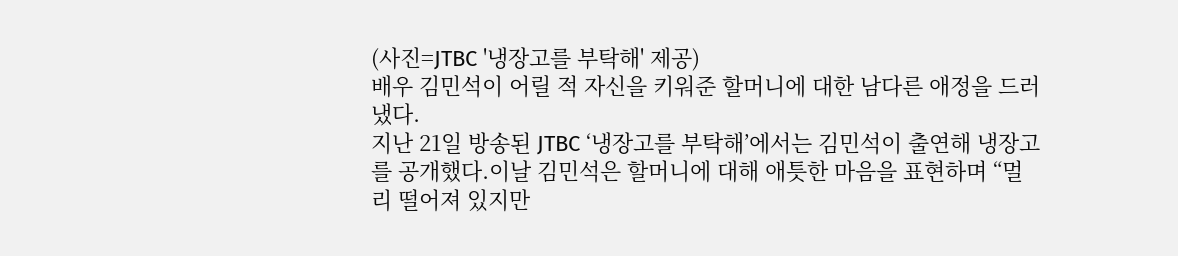(사진=JTBC '냉장고를 부탁해' 제공)
배우 김민석이 어릴 적 자신을 키워준 할머니에 대한 남다른 애정을 드러냈다.
지난 21일 방송된 JTBC ‘냉장고를 부탁해’에서는 김민석이 출연해 냉장고를 공개했다.이날 김민석은 할머니에 대해 애틋한 마음을 표현하며 “멀리 떨어져 있지만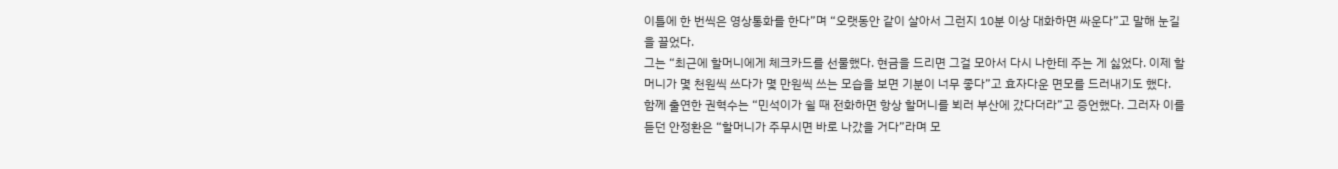이틀에 한 번씩은 영상통화를 한다”며 “오랫동안 같이 살아서 그런지 10분 이상 대화하면 싸운다”고 말해 눈길을 끌었다.
그는 “최근에 할머니에게 체크카드를 선물했다. 현금을 드리면 그걸 모아서 다시 나한테 주는 게 싫었다. 이제 할머니가 몇 천원씩 쓰다가 몇 만원씩 쓰는 모습을 보면 기분이 너무 좋다”고 효자다운 면모를 드러내기도 했다.
함께 출연한 권혁수는 “민석이가 쉴 때 전화하면 항상 할머니를 뵈러 부산에 갔다더라”고 증언했다. 그러자 이를 듣던 안정환은 “할머니가 주무시면 바로 나갔을 거다”라며 모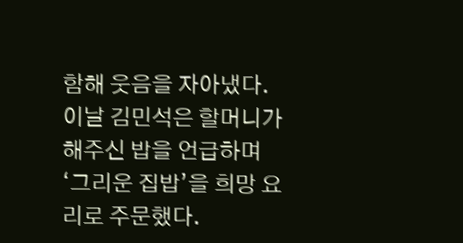함해 웃음을 자아냈다.
이날 김민석은 할머니가 해주신 밥을 언급하며 ‘그리운 집밥’을 희망 요리로 주문했다.